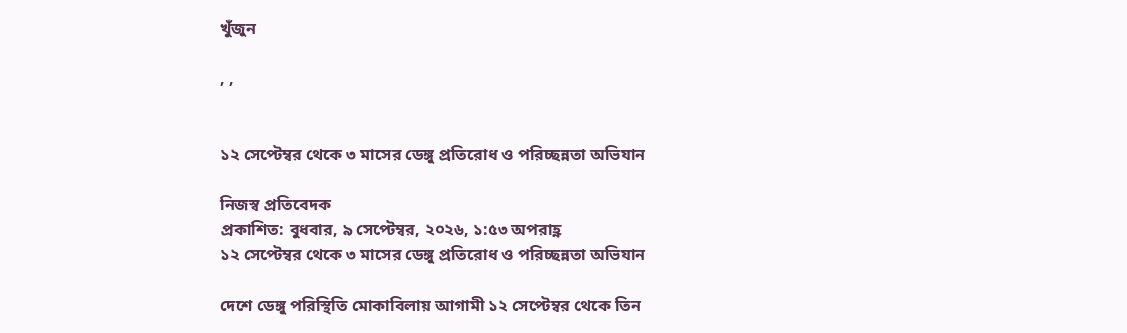খুঁজুন

, ,


১২ সেপ্টেম্বর থেকে ৩ মাসের ডেঙ্গু প্রতিরোধ ও পরিচ্ছন্নতা অভিযান

নিজস্ব প্রতিবেদক
প্রকাশিত: বুধবার, ৯ সেপ্টেম্বর, ২০২৬, ১:৫৩ অপরাহ্ণ
১২ সেপ্টেম্বর থেকে ৩ মাসের ডেঙ্গু প্রতিরোধ ও পরিচ্ছন্নতা অভিযান

দেশে ডেঙ্গু পরিস্থিতি মোকাবিলায় আগামী ১২ সেপ্টেম্বর থেকে তিন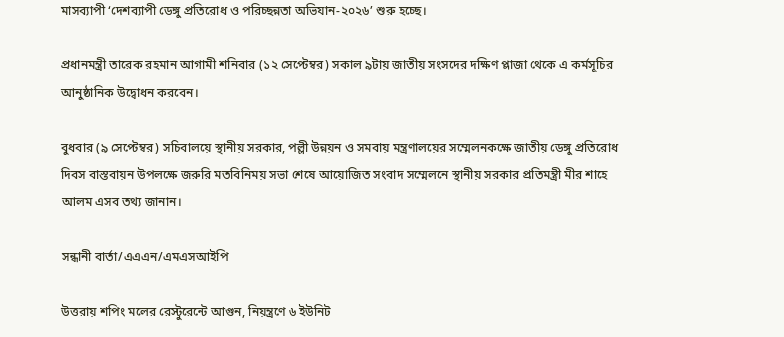মাসব্যাপী ‘দেশব্যাপী ডেঙ্গু প্রতিরোধ ও পরিচ্ছন্নতা অভিযান-২০২৬’ শুরু হচ্ছে।

প্রধানমন্ত্রী তারেক রহমান আগামী শনিবার (১২ সেপ্টেম্বর) সকাল ৯টায় জাতীয় সংসদের দক্ষিণ প্লাজা থেকে এ কর্মসূচির আনুষ্ঠানিক উদ্বোধন করবেন।

বুধবার (৯ সেপ্টেম্বর) সচিবালয়ে স্থানীয় সরকার, পল্লী উন্নয়ন ও সমবায় মন্ত্রণালয়ের সম্মেলনকক্ষে জাতীয় ডেঙ্গু প্রতিরোধ দিবস বাস্তবায়ন উপলক্ষে জরুরি মতবিনিময় সভা শেষে আয়োজিত সংবাদ সম্মেলনে স্থানীয় সরকার প্রতিমন্ত্রী মীর শাহে আলম এসব তথ্য জানান।

সন্ধানী বার্তা/এএএন/এমএসআইপি

উত্তরায় শপিং মলের রেস্টুরেন্টে আগুন, নিয়ন্ত্রণে ৬ ইউনিট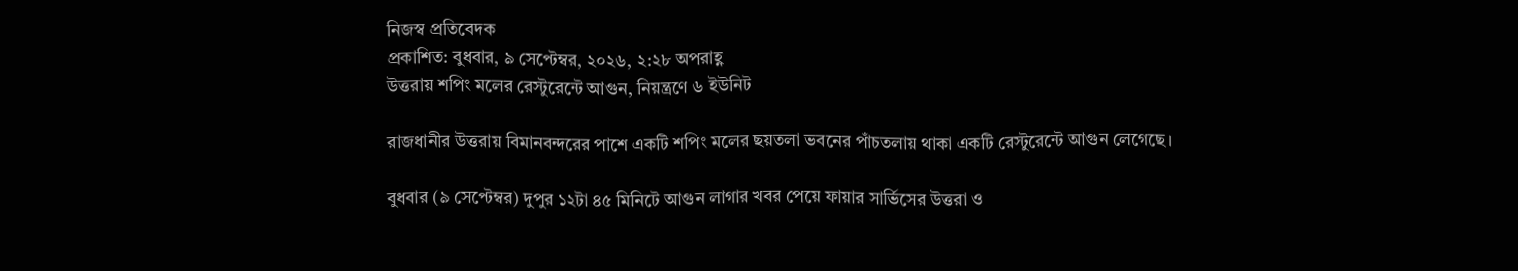নিজস্ব প্রতিবেদক
প্রকাশিত: বুধবার, ৯ সেপ্টেম্বর, ২০২৬, ২:২৮ অপরাহ্ণ
উত্তরায় শপিং মলের রেস্টুরেন্টে আগুন, নিয়ন্ত্রণে ৬ ইউনিট

রাজধানীর উত্তরায় বিমানবন্দরের পাশে একটি শপিং মলের ছয়তলা ভবনের পাঁচতলায় থাকা একটি রেস্টুরেন্টে আগুন লেগেছে।

বুধবার (৯ সেপ্টেম্বর) দুপুর ১২টা ৪৫ মিনিটে আগুন লাগার খবর পেয়ে ফায়ার সার্ভিসের উত্তরা ও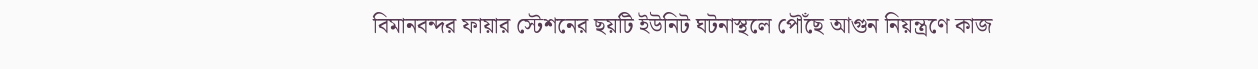বিমানবন্দর ফায়ার স্টেশনের ছয়টি ইউনিট ঘটনাস্থলে পৌঁছে আগুন নিয়ন্ত্রণে কাজ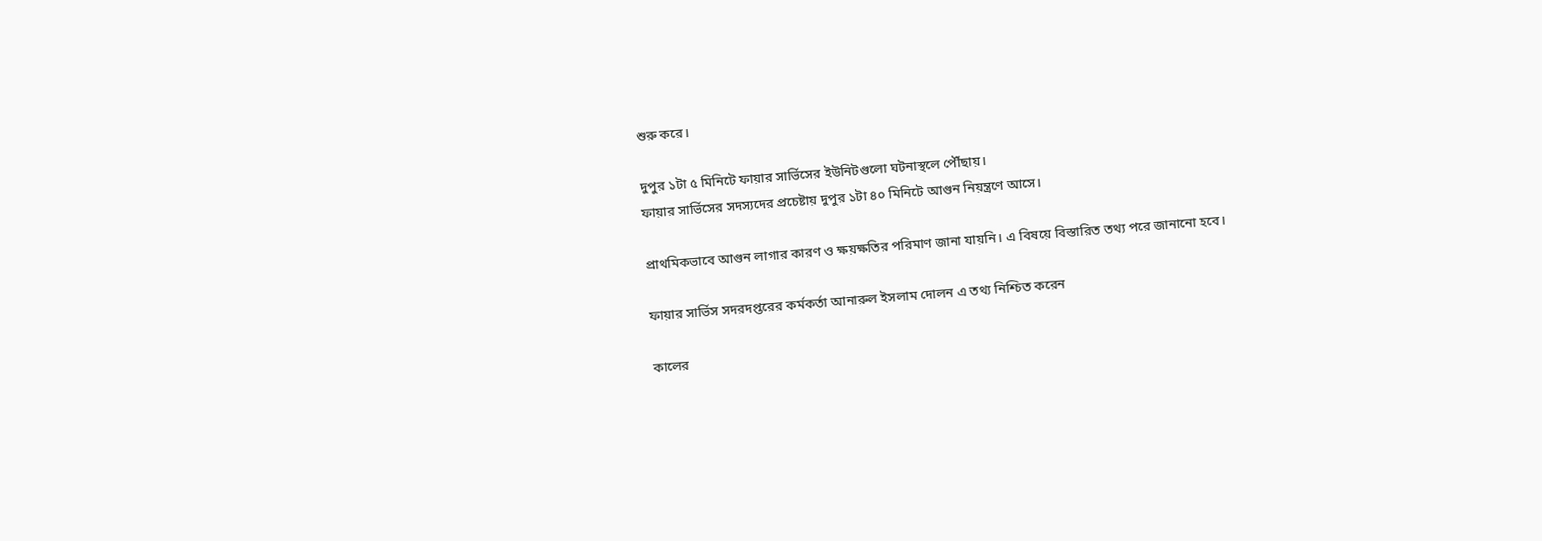শুরু করে।

দুপুর ১টা ৫ মিনিটে ফায়ার সার্ভিসের ইউনিটগুলো ঘটনাস্থলে পৌঁছায়।
ফায়ার সার্ভিসের সদস্যদের প্রচেষ্টায় দুপুর ১টা ৪০ মিনিটে আগুন নিয়ন্ত্রণে আসে।

প্রাথমিকভাবে আগুন লাগার কারণ ও ক্ষয়ক্ষতির পরিমাণ জানা যায়নি। এ বিষয়ে বিস্তারিত তথ্য পরে জানানো হবে।

ফায়ার সার্ভিস সদরদপ্তরের কর্মকর্তা আনারুল ইসলাম দোলন এ তথ্য নিশ্চিত করেন

কালের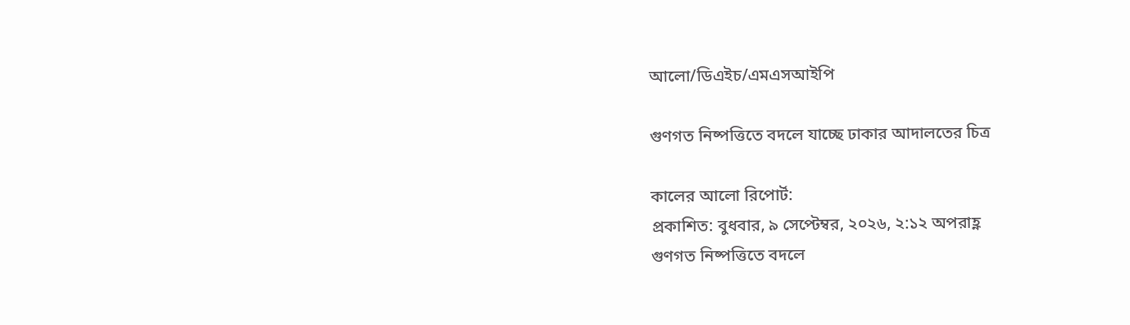আলো/ডিএইচ/এমএসআইপি

গুণগত নিষ্পত্তিতে বদলে যাচ্ছে ঢাকার আদালতের চিত্র

কালের আলো রিপোর্ট:
প্রকাশিত: বুধবার, ৯ সেপ্টেম্বর, ২০২৬, ২:১২ অপরাহ্ণ
গুণগত নিষ্পত্তিতে বদলে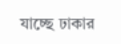যাচ্ছে ঢাকার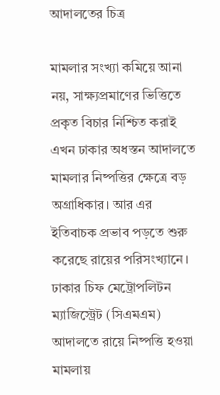আদালতের চিত্র

মামলার সংখ্যা কমিয়ে আনা নয়, সাক্ষ্যপ্রমাণের ভিত্তিতে প্রকৃত বিচার নিশ্চিত করাই এখন ঢাকার অধস্তন আদালতে মামলার নিষ্পত্তির ক্ষেত্রে বড় অগ্রাধিকার। আর এর ইতিবাচক প্রভাব পড়তে শুরু করেছে রায়ের পরিসংখ্যানে। ঢাকার চিফ মেট্রোপলিটন ম্যাজিস্ট্রেট (সিএমএম) আদালতে রায়ে নিষ্পত্তি হওয়া মামলায়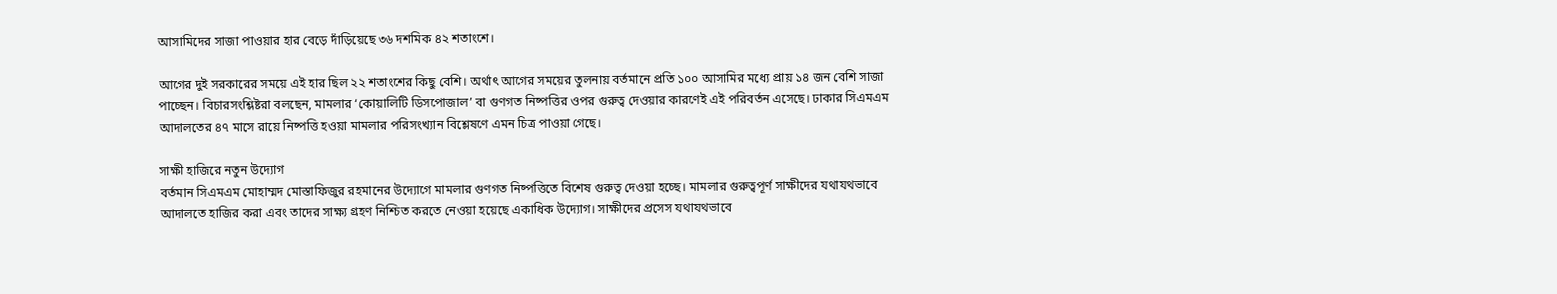আসামিদের সাজা পাওয়ার হার বেড়ে দাঁড়িয়েছে ৩৬ দশমিক ৪২ শতাংশে।

আগের দুই সরকারের সময়ে এই হার ছিল ২২ শতাংশের কিছু বেশি। অর্থাৎ আগের সময়ের তুলনায় বর্তমানে প্রতি ১০০ আসামির মধ্যে প্রায় ১৪ জন বেশি সাজা পাচ্ছেন। বিচারসংশ্লিষ্টরা বলছেন, মামলার ‘কোয়ালিটি ডিসপোজাল’ বা গুণগত নিষ্পত্তির ওপর গুরুত্ব দেওয়ার কারণেই এই পরিবর্তন এসেছে। ঢাকার সিএমএম আদালতের ৪৭ মাসে রায়ে নিষ্পত্তি হওয়া মামলার পরিসংখ্যান বিশ্লেষণে এমন চিত্র পাওয়া গেছে।

সাক্ষী হাজিরে নতুন উদ্যোগ
বর্তমান সিএমএম মোহাম্মদ মোস্তাফিজুর রহমানের উদ্যোগে মামলার গুণগত নিষ্পত্তিতে বিশেষ গুরুত্ব দেওয়া হচ্ছে। মামলার গুরুত্বপূর্ণ সাক্ষীদের যথাযথভাবে আদালতে হাজির করা এবং তাদের সাক্ষ্য গ্রহণ নিশ্চিত করতে নেওয়া হয়েছে একাধিক উদ্যোগ। সাক্ষীদের প্রসেস যথাযথভাবে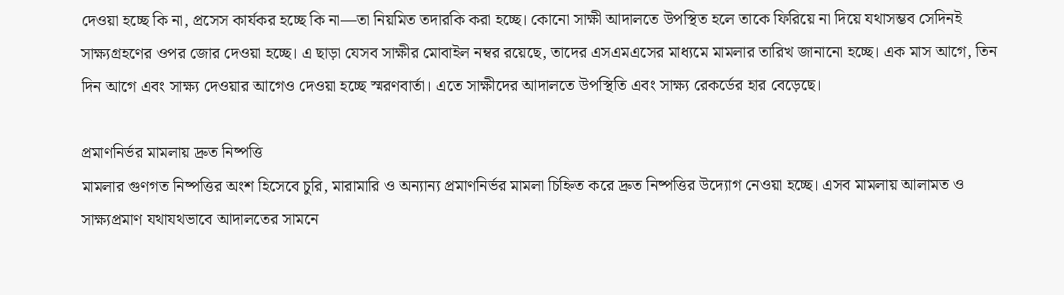দেওয়া হচ্ছে কি না, প্রসেস কার্যকর হচ্ছে কি না—তা নিয়মিত তদারকি করা হচ্ছে। কোনো সাক্ষী আদালতে উপস্থিত হলে তাকে ফিরিয়ে না দিয়ে যথাসম্ভব সেদিনই সাক্ষ্যগ্রহণের ওপর জোর দেওয়া হচ্ছে। এ ছাড়া যেসব সাক্ষীর মোবাইল নম্বর রয়েছে, তাদের এসএমএসের মাধ্যমে মামলার তারিখ জানানো হচ্ছে। এক মাস আগে, তিন দিন আগে এবং সাক্ষ্য দেওয়ার আগেও দেওয়া হচ্ছে স্মরণবার্তা। এতে সাক্ষীদের আদালতে উপস্থিতি এবং সাক্ষ্য রেকর্ডের হার বেড়েছে।

প্রমাণনির্ভর মামলায় দ্রুত নিষ্পত্তি
মামলার গুণগত নিষ্পত্তির অংশ হিসেবে চুরি, মারামারি ও অন্যান্য প্রমাণনির্ভর মামলা চিহ্নিত করে দ্রুত নিষ্পত্তির উদ্যোগ নেওয়া হচ্ছে। এসব মামলায় আলামত ও সাক্ষ্যপ্রমাণ যথাযথভাবে আদালতের সামনে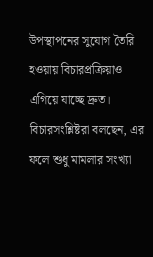উপস্থাপনের সুযোগ তৈরি হওয়ায় বিচারপ্রক্রিয়াও এগিয়ে যাচ্ছে দ্রুত। বিচারসংশ্লিষ্টরা বলছেন, এর ফলে শুধু মামলার সংখ্যা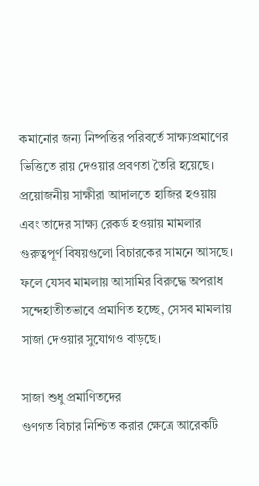কমানোর জন্য নিষ্পত্তির পরিবর্তে সাক্ষ্যপ্রমাণের ভিত্তিতে রায় দেওয়ার প্রবণতা তৈরি হয়েছে। প্রয়োজনীয় সাক্ষীরা আদালতে হাজির হওয়ায় এবং তাদের সাক্ষ্য রেকর্ড হওয়ায় মামলার গুরুত্বপূর্ণ বিষয়গুলো বিচারকের সামনে আসছে। ফলে যেসব মামলায় আসামির বিরুদ্ধে অপরাধ সন্দেহাতীতভাবে প্রমাণিত হচ্ছে, সেসব মামলায় সাজা দেওয়ার সুযোগও বাড়ছে।

সাজা শুধু প্রমাণিতদের
গুণগত বিচার নিশ্চিত করার ক্ষেত্রে আরেকটি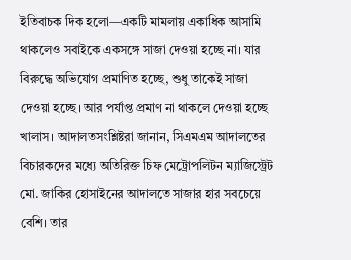ইতিবাচক দিক হলো—একটি মামলায় একাধিক আসামি থাকলেও সবাইকে একসঙ্গে সাজা দেওয়া হচ্ছে না। যার বিরুদ্ধে অভিযোগ প্রমাণিত হচ্ছে, শুধু তাকেই সাজা দেওয়া হচ্ছে। আর পর্যাপ্ত প্রমাণ না থাকলে দেওয়া হচ্ছে খালাস। আদালতসংশ্লিষ্টরা জানান, সিএমএম আদালতের বিচারকদের মধ্যে অতিরিক্ত চিফ মেট্রোপলিটন ম্যাজিস্ট্রেট মো. জাকির হোসাইনের আদালতে সাজার হার সবচেয়ে বেশি। তার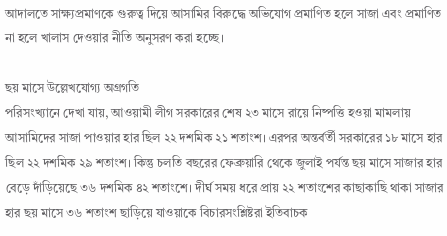আদালতে সাক্ষ্যপ্রমাণকে গুরুত্ব দিয়ে আসামির বিরুদ্ধে অভিযোগ প্রমাণিত হলে সাজা এবং প্রমাণিত না হলে খালাস দেওয়ার নীতি অনুসরণ করা হচ্ছে।

ছয় মাসে উল্লেখযোগ্য অগ্রগতি
পরিসংখ্যানে দেখা যায়, আওয়ামী লীগ সরকারের শেষ ২৩ মাসে রায়ে নিষ্পত্তি হওয়া মামলায় আসামিদের সাজা পাওয়ার হার ছিল ২২ দশমিক ২১ শতাংশ। এরপর অন্তর্বর্তী সরকারের ১৮ মাসে হার ছিল ২২ দশমিক ২৯ শতাংশ। কিন্তু চলতি বছরের ফেব্রুয়ারি থেকে জুলাই পর্যন্ত ছয় মাসে সাজার হার বেড়ে দাঁড়িয়েছে ৩৬ দশমিক ৪২ শতাংশে। দীর্ঘ সময় ধরে প্রায় ২২ শতাংশের কাছাকাছি থাকা সাজার হার ছয় মাসে ৩৬ শতাংশ ছাড়িয়ে যাওয়াকে বিচারসংশ্লিষ্টরা ইতিবাচক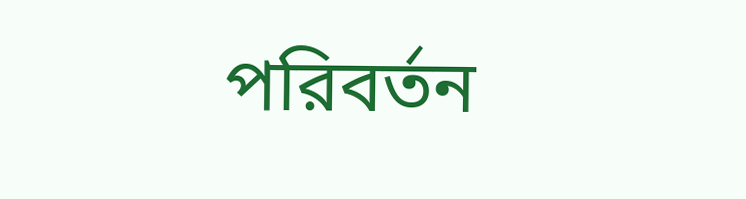পরিবর্তন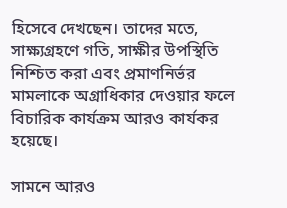হিসেবে দেখছেন। তাদের মতে, সাক্ষ্যগ্রহণে গতি, সাক্ষীর উপস্থিতি নিশ্চিত করা এবং প্রমাণনির্ভর মামলাকে অগ্রাধিকার দেওয়ার ফলে বিচারিক কার্যক্রম আরও কার্যকর হয়েছে।

সামনে আরও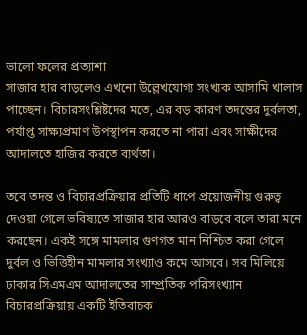ভালো ফলের প্রত্যাশা
সাজার হার বাড়লেও এখনো উল্লেখযোগ্য সংখ্যক আসামি খালাস পাচ্ছেন। বিচারসংশ্লিষ্টদের মতে, এর বড় কারণ তদন্তের দুর্বলতা, পর্যাপ্ত সাক্ষ্যপ্রমাণ উপস্থাপন করতে না পারা এবং সাক্ষীদের আদালতে হাজির করতে ব্যর্থতা।

তবে তদন্ত ও বিচারপ্রক্রিয়ার প্রতিটি ধাপে প্রয়োজনীয় গুরুত্ব দেওয়া গেলে ভবিষ্যতে সাজার হার আরও বাড়বে বলে তারা মনে করছেন। একই সঙ্গে মামলার গুণগত মান নিশ্চিত করা গেলে দুর্বল ও ভিত্তিহীন মামলার সংখ্যাও কমে আসবে। সব মিলিয়ে ঢাকার সিএমএম আদালতের সাম্প্রতিক পরিসংখ্যান বিচারপ্রক্রিয়ায় একটি ইতিবাচক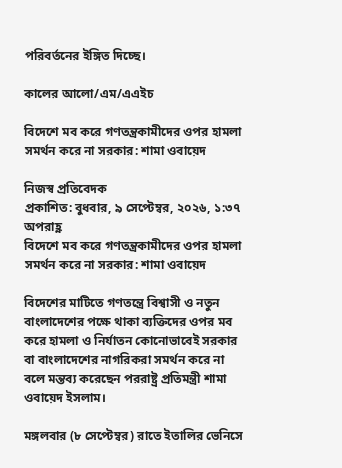পরিবর্তনের ইঙ্গিত দিচ্ছে।

কালের আলো/এম/এএইচ

বিদেশে মব করে গণতন্ত্রকামীদের ওপর হামলা সমর্থন করে না সরকার: শামা ওবায়েদ

নিজস্ব প্রতিবেদক
প্রকাশিত: বুধবার, ৯ সেপ্টেম্বর, ২০২৬, ১:৩৭ অপরাহ্ণ
বিদেশে মব করে গণতন্ত্রকামীদের ওপর হামলা সমর্থন করে না সরকার: শামা ওবায়েদ

বিদেশের মাটিতে গণতন্ত্রে বিশ্বাসী ও নতুন বাংলাদেশের পক্ষে থাকা ব্যক্তিদের ওপর মব করে হামলা ও নির্যাতন কোনোভাবেই সরকার বা বাংলাদেশের নাগরিকরা সমর্থন করে না বলে মন্তব্য করেছেন পররাষ্ট্র প্রতিমন্ত্রী শামা ওবায়েদ ইসলাম।

মঙ্গলবার (৮ সেপ্টেম্বর) রাতে ইতালির ভেনিসে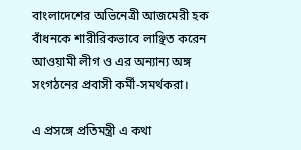বাংলাদেশের অভিনেত্রী আজমেরী হক বাঁধনকে শারীরিকভাবে লাঞ্ছিত করেন আওয়ামী লীগ ও এর অন্যান্য অঙ্গ সংগঠনের প্রবাসী কর্মী-সমর্থকরা।

এ প্রসঙ্গে প্রতিমন্ত্রী এ কথা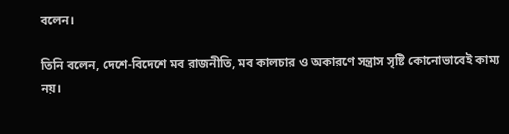বলেন।

তিনি বলেন, দেশে-বিদেশে মব রাজনীতি, মব কালচার ও অকারণে সন্ত্রাস সৃষ্টি কোনোভাবেই কাম্য নয়।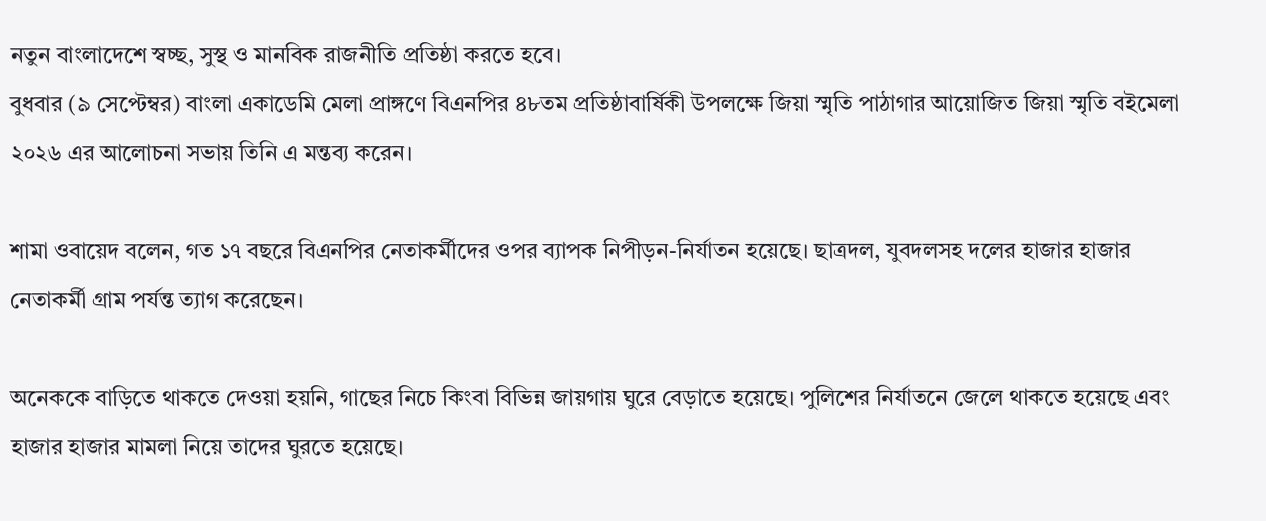নতুন বাংলাদেশে স্বচ্ছ, সুস্থ ও মানবিক রাজনীতি প্রতিষ্ঠা করতে হবে।
বুধবার (৯ সেপ্টেম্বর) বাংলা একাডেমি মেলা প্রাঙ্গণে বিএনপির ৪৮তম প্রতিষ্ঠাবার্ষিকী উপলক্ষে জিয়া স্মৃতি পাঠাগার আয়োজিত জিয়া স্মৃতি বইমেলা ২০২৬ এর আলোচনা সভায় তিনি এ মন্তব্য করেন।

শামা ওবায়েদ বলেন, গত ১৭ বছরে বিএনপির নেতাকর্মীদের ওপর ব্যাপক নিপীড়ন-নির্যাতন হয়েছে। ছাত্রদল, যুবদলসহ দলের হাজার হাজার নেতাকর্মী গ্রাম পর্যন্ত ত্যাগ করেছেন।

অনেককে বাড়িতে থাকতে দেওয়া হয়নি, গাছের নিচে কিংবা বিভিন্ন জায়গায় ঘুরে বেড়াতে হয়েছে। পুলিশের নির্যাতনে জেলে থাকতে হয়েছে এবং হাজার হাজার মামলা নিয়ে তাদের ঘুরতে হয়েছে।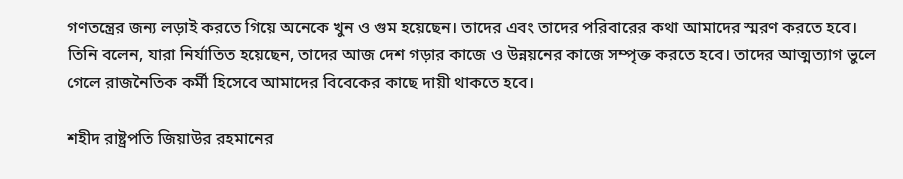গণতন্ত্রের জন্য লড়াই করতে গিয়ে অনেকে খুন ও গুম হয়েছেন। তাদের এবং তাদের পরিবারের কথা আমাদের স্মরণ করতে হবে।
তিনি বলেন, যারা নির্যাতিত হয়েছেন, তাদের আজ দেশ গড়ার কাজে ও উন্নয়নের কাজে সম্পৃক্ত করতে হবে। তাদের আত্মত্যাগ ভুলে গেলে রাজনৈতিক কর্মী হিসেবে আমাদের বিবেকের কাছে দায়ী থাকতে হবে।

শহীদ রাষ্ট্রপতি জিয়াউর রহমানের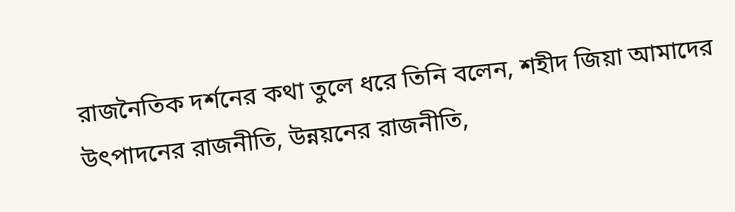রাজনৈতিক দর্শনের কথা তুলে ধরে তিনি বলেন, শহীদ জিয়া আমাদের উৎপাদনের রাজনীতি, উন্নয়নের রাজনীতি,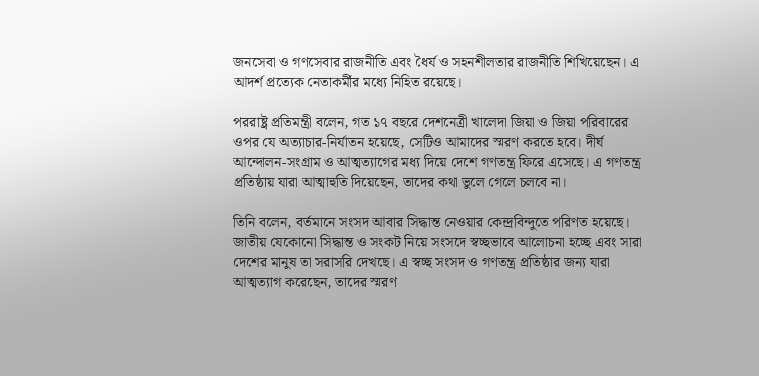জনসেবা ও গণসেবার রাজনীতি এবং ধৈর্য ও সহনশীলতার রাজনীতি শিখিয়েছেন। এ আদর্শ প্রত্যেক নেতাকর্মীর মধ্যে নিহিত রয়েছে।

পররাষ্ট্র প্রতিমন্ত্রী বলেন, গত ১৭ বছরে দেশনেত্রী খালেদা জিয়া ও জিয়া পরিবারের ওপর যে অত্যাচার-নির্যাতন হয়েছে, সেটিও আমাদের স্মরণ করতে হবে। দীর্ঘ আন্দোলন-সংগ্রাম ও আত্মত্যাগের মধ্য দিয়ে দেশে গণতন্ত্র ফিরে এসেছে। এ গণতন্ত্র প্রতিষ্ঠায় যারা আত্মাহুতি দিয়েছেন, তাদের কথা ভুলে গেলে চলবে না।

তিনি বলেন, বর্তমানে সংসদ আবার সিদ্ধান্ত নেওয়ার কেন্দ্রবিন্দুতে পরিণত হয়েছে। জাতীয় যেকোনো সিদ্ধান্ত ও সংকট নিয়ে সংসদে স্বচ্ছভাবে আলোচনা হচ্ছে এবং সারা দেশের মানুষ তা সরাসরি দেখছে। এ স্বচ্ছ সংসদ ও গণতন্ত্র প্রতিষ্ঠার জন্য যারা আত্মত্যাগ করেছেন, তাদের স্মরণ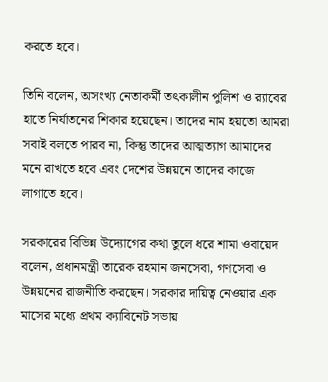করতে হবে।

তিনি বলেন, অসংখ্য নেতাকর্মী তৎকালীন পুলিশ ও র‌্যাবের হাতে নির্যাতনের শিকার হয়েছেন। তাদের নাম হয়তো আমরা সবাই বলতে পারব না, কিন্তু তাদের আত্মত্যাগ আমাদের মনে রাখতে হবে এবং দেশের উন্নয়নে তাদের কাজে লাগাতে হবে।

সরকারের বিভিন্ন উদ্যোগের কথা তুলে ধরে শামা ওবায়েদ বলেন, প্রধানমন্ত্রী তারেক রহমান জনসেবা, গণসেবা ও উন্নয়নের রাজনীতি করছেন। সরকার দায়িত্ব নেওয়ার এক মাসের মধ্যে প্রথম ক্যাবিনেট সভায়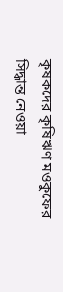কৃষকদের কৃষিঋণ মওকুফের সিদ্ধান্ত নেওয়া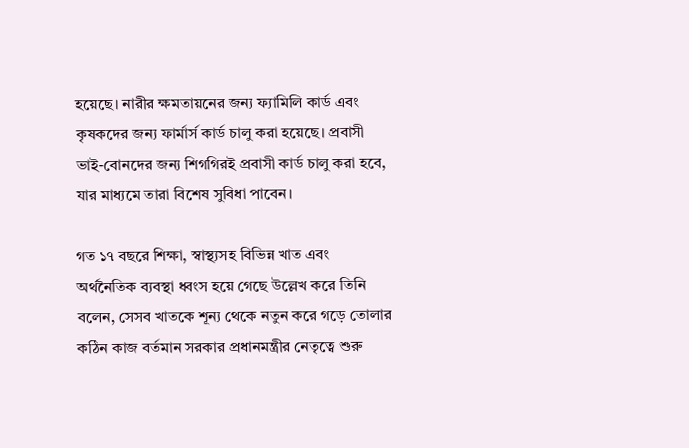হয়েছে। নারীর ক্ষমতায়নের জন্য ফ্যামিলি কার্ড এবং কৃষকদের জন্য ফার্মার্স কার্ড চালু করা হয়েছে। প্রবাসী ভাই-বোনদের জন্য শিগগিরই প্রবাসী কার্ড চালু করা হবে, যার মাধ্যমে তারা বিশেষ সুবিধা পাবেন।

গত ১৭ বছরে শিক্ষা, স্বাস্থ্যসহ বিভিন্ন খাত এবং অর্থনৈতিক ব্যবস্থা ধ্বংস হয়ে গেছে উল্লেখ করে তিনি বলেন, সেসব খাতকে শূন্য থেকে নতুন করে গড়ে তোলার কঠিন কাজ বর্তমান সরকার প্রধানমন্ত্রীর নেতৃত্বে শুরু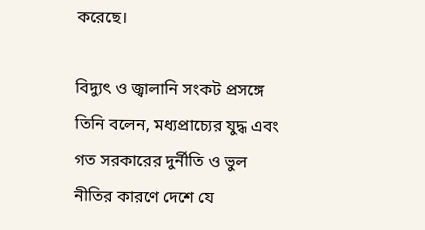করেছে।

বিদ্যুৎ ও জ্বালানি সংকট প্রসঙ্গে তিনি বলেন, মধ্যপ্রাচ্যের যুদ্ধ এবং গত সরকারের দুর্নীতি ও ভুল নীতির কারণে দেশে যে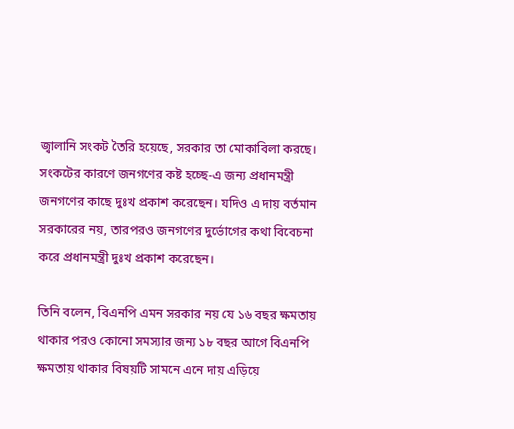জ্বালানি সংকট তৈরি হয়েছে, সরকার তা মোকাবিলা করছে। সংকটের কারণে জনগণের কষ্ট হচ্ছে-এ জন্য প্রধানমন্ত্রী জনগণের কাছে দুঃখ প্রকাশ করেছেন। যদিও এ দায় বর্তমান সরকারের নয়, তারপরও জনগণের দুর্ভোগের কথা বিবেচনা করে প্রধানমন্ত্রী দুঃখ প্রকাশ করেছেন।

তিনি বলেন, বিএনপি এমন সরকার নয় যে ১৬ বছর ক্ষমতায় থাকার পরও কোনো সমস্যার জন্য ১৮ বছর আগে বিএনপি ক্ষমতায় থাকার বিষয়টি সামনে এনে দায় এড়িয়ে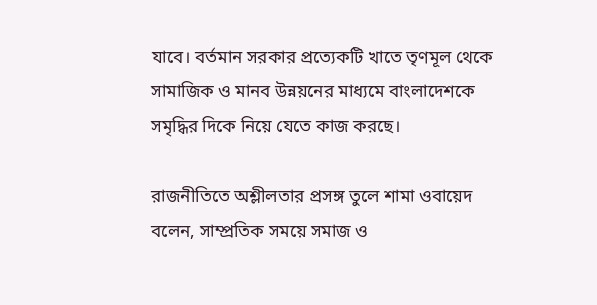যাবে। বর্তমান সরকার প্রত্যেকটি খাতে তৃণমূল থেকে সামাজিক ও মানব উন্নয়নের মাধ্যমে বাংলাদেশকে সমৃদ্ধির দিকে নিয়ে যেতে কাজ করছে।

রাজনীতিতে অশ্লীলতার প্রসঙ্গ তুলে শামা ওবায়েদ বলেন, সাম্প্রতিক সময়ে সমাজ ও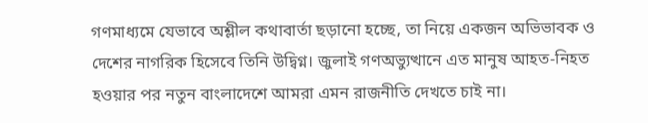গণমাধ্যমে যেভাবে অশ্লীল কথাবার্তা ছড়ানো হচ্ছে, তা নিয়ে একজন অভিভাবক ও দেশের নাগরিক হিসেবে তিনি উদ্বিগ্ন। জুলাই গণঅভ্যুত্থানে এত মানুষ আহত-নিহত হওয়ার পর নতুন বাংলাদেশে আমরা এমন রাজনীতি দেখতে চাই না।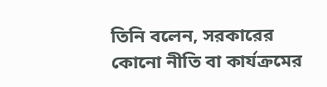তিনি বলেন, সরকারের কোনো নীতি বা কার্যক্রমের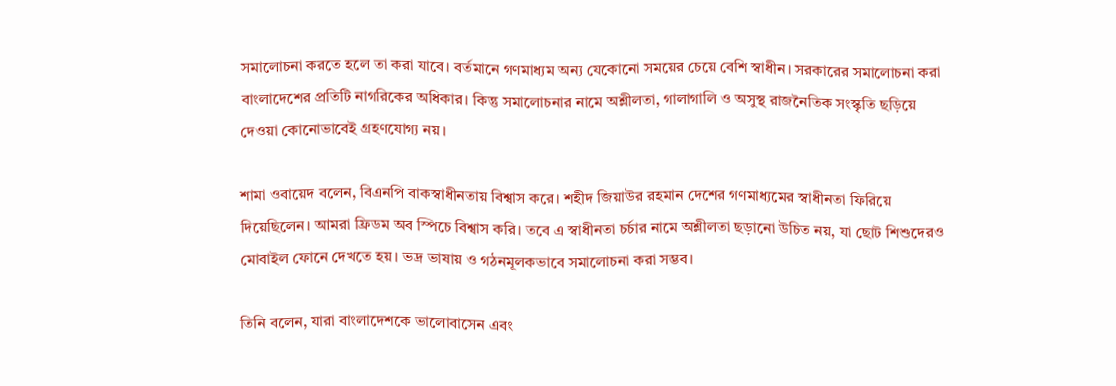সমালোচনা করতে হলে তা করা যাবে। বর্তমানে গণমাধ্যম অন্য যেকোনো সময়ের চেয়ে বেশি স্বাধীন। সরকারের সমালোচনা করা বাংলাদেশের প্রতিটি নাগরিকের অধিকার। কিন্তু সমালোচনার নামে অশ্লীলতা, গালাগালি ও অসুস্থ রাজনৈতিক সংস্কৃতি ছড়িয়ে দেওয়া কোনোভাবেই গ্রহণযোগ্য নয়।

শামা ওবায়েদ বলেন, বিএনপি বাকস্বাধীনতায় বিশ্বাস করে। শহীদ জিয়াউর রহমান দেশের গণমাধ্যমের স্বাধীনতা ফিরিয়ে দিয়েছিলেন। আমরা ফ্রিডম অব স্পিচে বিশ্বাস করি। তবে এ স্বাধীনতা চর্চার নামে অশ্লীলতা ছড়ানো উচিত নয়, যা ছোট শিশুদেরও মোবাইল ফোনে দেখতে হয়। ভদ্র ভাষায় ও গঠনমূলকভাবে সমালোচনা করা সম্ভব।

তিনি বলেন, যারা বাংলাদেশকে ভালোবাসেন এবং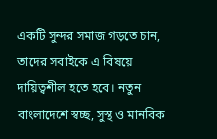একটি সুন্দর সমাজ গড়তে চান, তাদের সবাইকে এ বিষয়ে দায়িত্বশীল হতে হবে। নতুন বাংলাদেশে স্বচ্ছ, সুস্থ ও মানবিক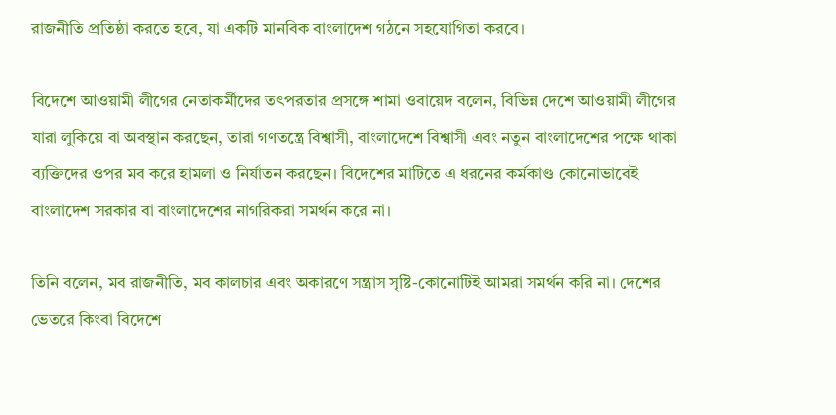রাজনীতি প্রতিষ্ঠা করতে হবে, যা একটি মানবিক বাংলাদেশ গঠনে সহযোগিতা করবে।

বিদেশে আওয়ামী লীগের নেতাকর্মীদের তৎপরতার প্রসঙ্গে শামা ওবায়েদ বলেন, বিভিন্ন দেশে আওয়ামী লীগের যারা লুকিয়ে বা অবস্থান করছেন, তারা গণতন্ত্রে বিশ্বাসী, বাংলাদেশে বিশ্বাসী এবং নতুন বাংলাদেশের পক্ষে থাকা ব্যক্তিদের ওপর মব করে হামলা ও নির্যাতন করছেন। বিদেশের মাটিতে এ ধরনের কর্মকাণ্ড কোনোভাবেই বাংলাদেশ সরকার বা বাংলাদেশের নাগরিকরা সমর্থন করে না।

তিনি বলেন, মব রাজনীতি, মব কালচার এবং অকারণে সন্ত্রাস সৃষ্টি-কোনোটিই আমরা সমর্থন করি না। দেশের ভেতরে কিংবা বিদেশে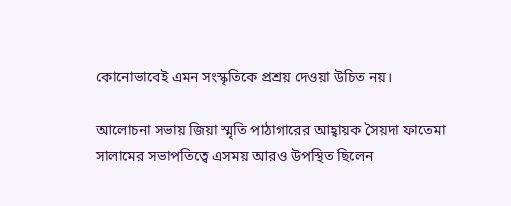কোনোভাবেই এমন সংস্কৃতিকে প্রশ্রয় দেওয়া উচিত নয়।

আলোচনা সভায় জিয়া স্মৃতি পাঠাগারের আহ্বায়ক সৈয়দা ফাতেমা সালামের সভাপতিত্বে এসময় আরও উপস্থিত ছিলেন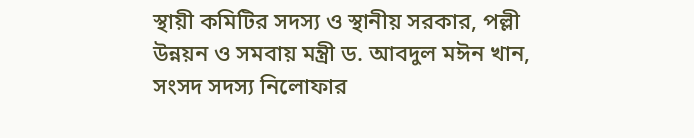স্থায়ী কমিটির সদস্য ও স্থানীয় সরকার, পল্লী উন্নয়ন ও সমবায় মন্ত্রী ড. আবদুল মঈন খান, সংসদ সদস্য নিলোফার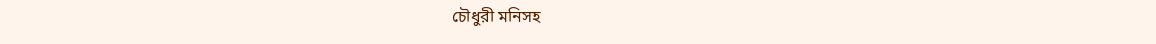চৌধুরী মনিসহ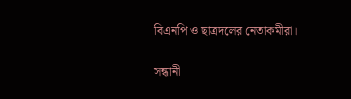বিএনপি ও ছাত্রদলের নেতাকমীরা।

সন্ধানী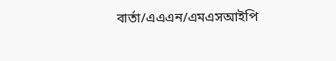বার্তা/এএএন/এমএসআইপি